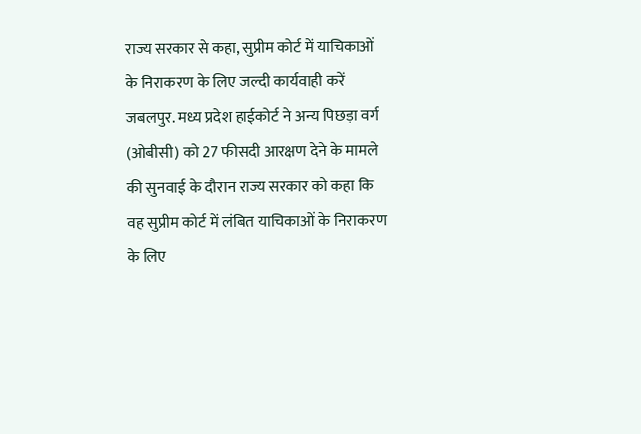राज्य सरकार से कहा, सुप्रीम कोर्ट में याचिकाओं के निराकरण के लिए जल्दी कार्यवाही करें
जबलपुर. मध्य प्रदेश हाईकोर्ट ने अन्य पिछड़ा वर्ग (ओबीसी) को 27 फीसदी आरक्षण देने के मामले की सुनवाई के दौरान राज्य सरकार को कहा कि वह सुप्रीम कोर्ट में लंबित याचिकाओं के निराकरण के लिए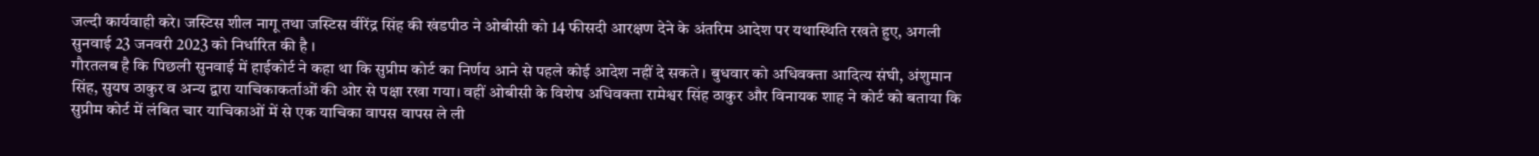जल्दी कार्यवाही करे। जस्टिस शील नागू तथा जस्टिस वीरेंद्र सिंह की खंडपीठ ने ओबीसी को 14 फीसदी आरक्षण देने के अंतरिम आदेश पर यथास्थिति रखते हुए, अगली सुनवाई 23 जनवरी 2023 को निर्धारित की है ।
गौरतलब है कि पिछली सुनवाई में हाईकोर्ट ने कहा था कि सुप्रीम कोर्ट का निर्णय आने से पहले कोई आदेश नहीं दे सकते । बुधवार को अधिवक्ता आदित्य संघी, अंशुमान सिंह, सुयष ठाकुर व अन्य द्वारा याचिकाकर्ताओं की ओर से पक्षा रखा गया। वहीं ओबीसी के विशेष अधिवक्ता रामेश्वर सिंह ठाकुर और विनायक शाह ने कोर्ट को बताया कि सुप्रीम कोर्ट में लंबित चार याचिकाओं में से एक याचिका वापस वापस ले ली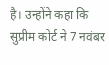है। उन्होंने कहा कि सुप्रीम कोर्ट ने 7 नवंबर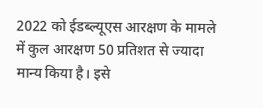2022 को ईडब्ल्यूएस आरक्षण के मामले में कुल आरक्षण 50 प्रतिशत से ज्यादा मान्य किया है। इसे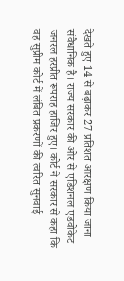देखते हुए 14 से बढ़ाकर 27 प्रतिशत आरक्षण किया जाना संवैधानिक है। राज्य सरकार की ओर से एडिशनल एडवोकेट जनरल हरप्रीत रूपराह हाजिर हुए। कोर्ट ने सरकार से कहा कि वह सुप्रीम कोर्ट में लंबित प्रकरणों की त्वरित सुनवाई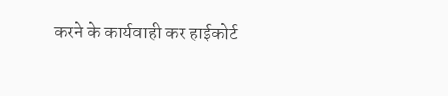करने के कार्यवाही कर हाईकोर्ट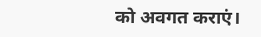को अवगत कराएं।